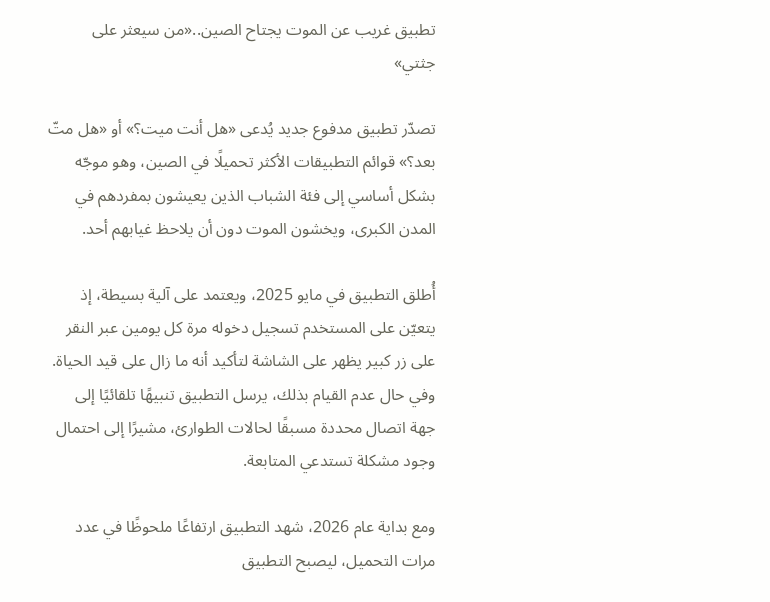تطبيق غريب عن الموت يجتاح الصين..«من سيعثر على جثتي»

تصدّر تطبيق مدفوع جديد يُدعى «هل أنت ميت؟» أو «هل متّ بعد؟» قوائم التطبيقات الأكثر تحميلًا في الصين، وهو موجّه بشكل أساسي إلى فئة الشباب الذين يعيشون بمفردهم في المدن الكبرى، ويخشون الموت دون أن يلاحظ غيابهم أحد.

أُطلق التطبيق في مايو 2025، ويعتمد على آلية بسيطة، إذ يتعيّن على المستخدم تسجيل دخوله مرة كل يومين عبر النقر على زر كبير يظهر على الشاشة لتأكيد أنه ما زال على قيد الحياة. وفي حال عدم القيام بذلك، يرسل التطبيق تنبيهًا تلقائيًا إلى جهة اتصال محددة مسبقًا لحالات الطوارئ، مشيرًا إلى احتمال وجود مشكلة تستدعي المتابعة.

ومع بداية عام 2026، شهد التطبيق ارتفاعًا ملحوظًا في عدد مرات التحميل، ليصبح التطبيق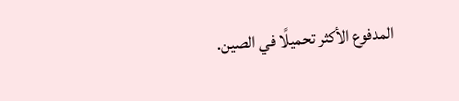المدفوع الأكثر تحميلًا في الصين.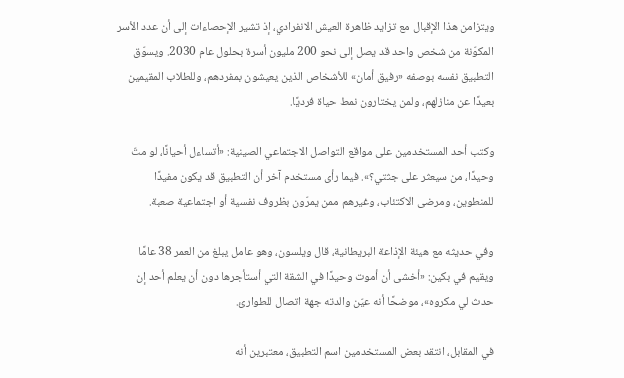ويتزامن هذا الإقبال مع تزايد ظاهرة العيش الانفرادي، إذ تشير الإحصاءات إلى أن عدد الأسر المكوّنة من شخص واحد قد يصل إلى نحو 200 مليون أسرة بحلول عام 2030. ويسوّق التطبيق نفسه بوصفه «رفيق أمان» للأشخاص الذين يعيشون بمفردهم، وللطلاب المقيمين بعيدًا عن منازلهم، ولمن يختارون نمط حياة فرديًا.

وكتب أحد المستخدمين على مواقع التواصل الاجتماعي الصينية: «أتساءل أحيانًا، لو متّ وحيدًا، من سيعثر على جثتي؟». فيما رأى مستخدم آخر أن التطبيق قد يكون مفيدًا للمنطوين، ومرضى الاكتئاب، وغيرهم ممن يمرّون بظروف نفسية أو اجتماعية صعبة.

وفي حديثه مع هيئة الإذاعة البريطانية، قال ويلسون، وهو عامل يبلغ من العمر 38 عامًا ويقيم في بكين: «أخشى أن أموت وحيدًا في الشقة التي أستأجرها دون أن يعلم أحد إن حدث لي مكروه»، موضحًا أنه عيّن والدته جهة اتصال للطوارئ.

في المقابل، انتقد بعض المستخدمين اسم التطبيق، معتبرين أنه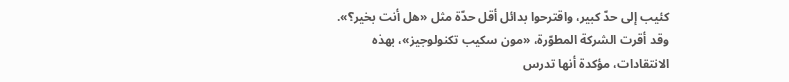كئيب إلى حدّ كبير، واقترحوا بدائل أقل حدّة مثل «هل أنت بخير؟». وقد أقرت الشركة المطوّرة، «مون سكيب تكنولوجيز»، بهذه الانتقادات، مؤكدة أنها تدرس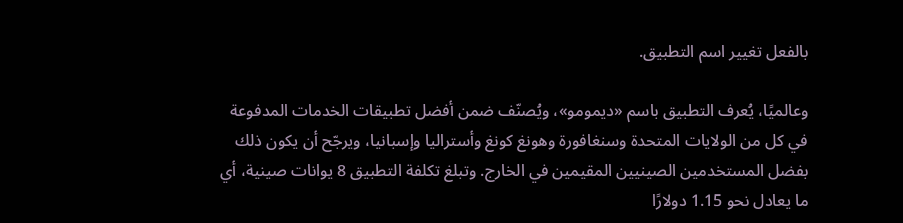بالفعل تغيير اسم التطبيق.

وعالميًا، يُعرف التطبيق باسم «ديمومو»، ويُصنّف ضمن أفضل تطبيقات الخدمات المدفوعة في كل من الولايات المتحدة وسنغافورة وهونغ كونغ وأستراليا وإسبانيا، ويرجّح أن يكون ذلك بفضل المستخدمين الصينيين المقيمين في الخارج. وتبلغ تكلفة التطبيق 8 يوانات صينية، أي ما يعادل نحو 1.15 دولارًا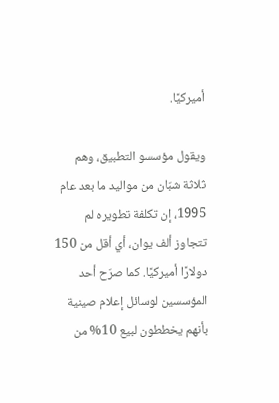أميركيًا.

ويقول مؤسسو التطبيق، وهم ثلاثة شبّان من مواليد ما بعد عام 1995، إن تكلفة تطويره لم تتجاوز ألف يوان، أي أقل من 150 دولارًا أميركيًا. كما صرّح أحد المؤسسين لوسائل إعلام صينية بأنهم يخططون لبيع 10% من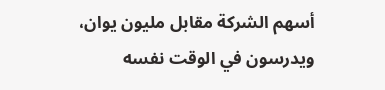أسهم الشركة مقابل مليون يوان، ويدرسون في الوقت نفسه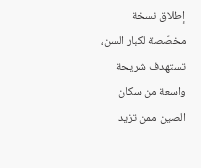إطلاق نسخة مخصّصة لكبار السن، تستهدف شريحة واسعة من سكان الصين ممن تزيد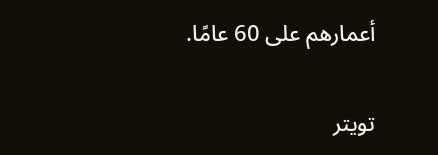أعمارهم على 60 عامًا.

تويتر